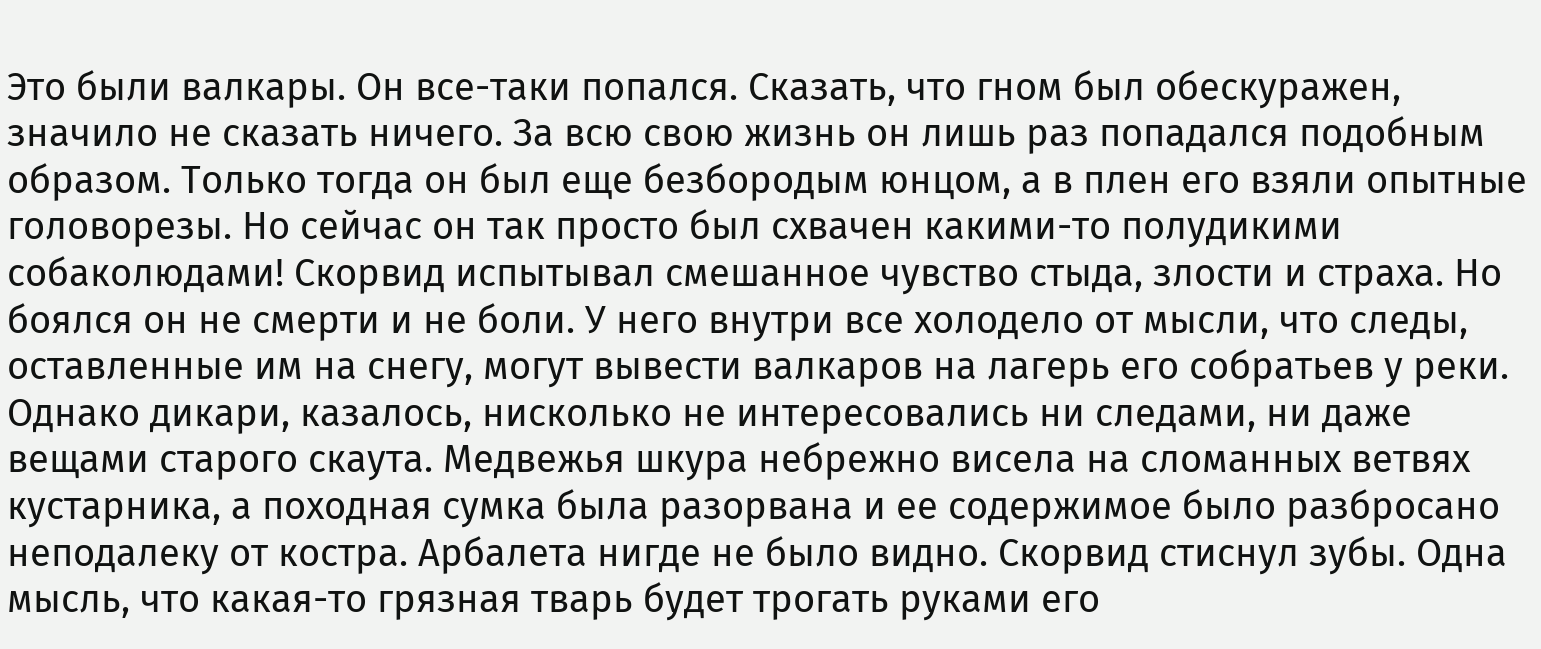Это были валкары. Он все-таки попался. Сказать, что гном был обескуражен, значило не сказать ничего. За всю свою жизнь он лишь раз попадался подобным образом. Только тогда он был еще безбородым юнцом, а в плен его взяли опытные головорезы. Но сейчас он так просто был схвачен какими-то полудикими собаколюдами! Скорвид испытывал смешанное чувство стыда, злости и страха. Но боялся он не смерти и не боли. У него внутри все холодело от мысли, что следы, оставленные им на снегу, могут вывести валкаров на лагерь его собратьев у реки. Однако дикари, казалось, нисколько не интересовались ни следами, ни даже вещами старого скаута. Медвежья шкура небрежно висела на сломанных ветвях кустарника, а походная сумка была разорвана и ее содержимое было разбросано неподалеку от костра. Арбалета нигде не было видно. Скорвид стиснул зубы. Одна мысль, что какая-то грязная тварь будет трогать руками его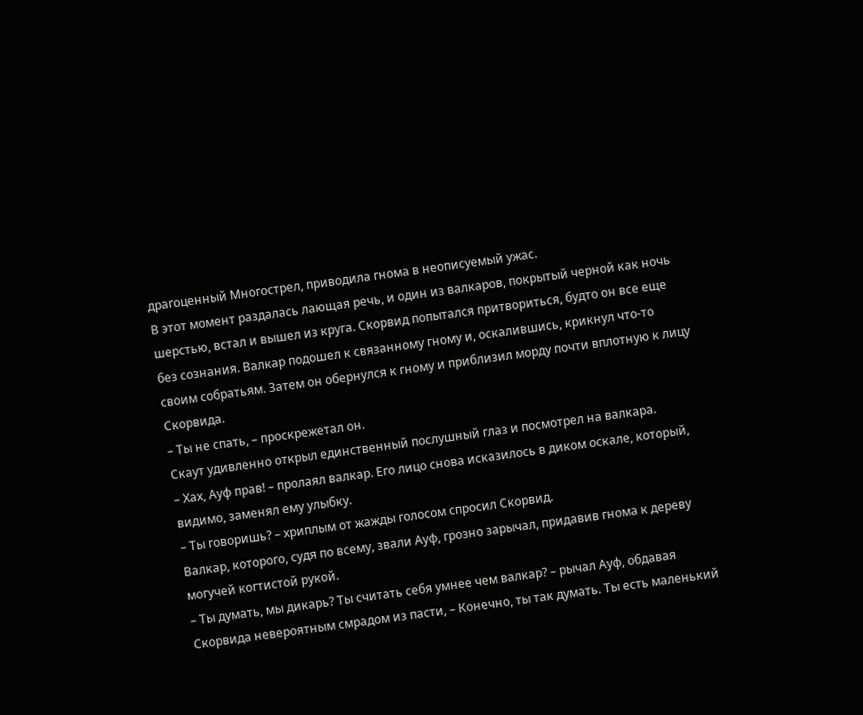драгоценный Многострел, приводила гнома в неописуемый ужас.
В этот момент раздалась лающая речь, и один из валкаров, покрытый черной как ночь шерстью, встал и вышел из круга. Скорвид попытался притвориться, будто он все еще без сознания. Валкар подошел к связанному гному и, оскалившись, крикнул что-то своим собратьям. Затем он обернулся к гному и приблизил морду почти вплотную к лицу Скорвида.
– Ты не спать, – проскрежетал он.
Скаут удивленно открыл единственный послушный глаз и посмотрел на валкара.
– Хах, Ауф прав! – пролаял валкар. Его лицо снова исказилось в диком оскале, который, видимо, заменял ему улыбку.
– Ты говоришь? – хриплым от жажды голосом спросил Скорвид.
Валкар, которого, судя по всему, звали Ауф, грозно зарычал, придавив гнома к дереву могучей когтистой рукой.
– Ты думать, мы дикарь? Ты считать себя умнее чем валкар? – рычал Ауф, обдавая Скорвида невероятным смрадом из пасти, – Конечно, ты так думать. Ты есть маленький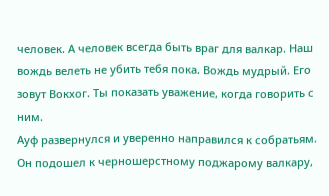человек. А человек всегда быть враг для валкар. Наш вождь велеть не убить тебя пока. Вождь мудрый. Его зовут Вокхог. Ты показать уважение, когда говорить с ним.
Ауф развернулся и уверенно направился к собратьям. Он подошел к черношерстному поджарому валкару,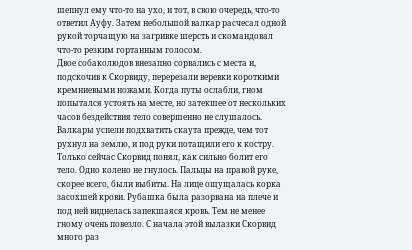шепнул ему что-то на ухо, и тот, в свою очередь, что-то ответил Ауфу. Затем небольшой валкар расчесал одной рукой торчащую на загривке шерсть и скомандовал что-то резким гортанным голосом.
Двое собаколюдов внезапно сорвались с места и, подскочив к Скорвиду, перерезали веревки короткими кремниевыми ножами. Когда путы ослабли, гном попытался устоять на месте, но затекшее от нескольких часов бездействия тело совершенно не слушалось. Валкары успели подхватить скаута прежде, чем тот рухнул на землю, и под руки потащили его к костру. Только сейчас Скорвид понял, как сильно болит его тело. Одно колено не гнулось. Пальцы на правой руке, скорее всего, были выбиты. На лице ощущалась корка засохшей крови. Рубашка была разорвана на плече и под ней виднелась запекшаяся кровь. Тем не менее гному очень повезло. С начала этой вылазки Скорвид много раз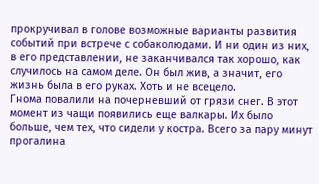прокручивал в голове возможные варианты развития событий при встрече с собаколюдами. И ни один из них, в его представлении, не заканчивался так хорошо, как случилось на самом деле. Он был жив, а значит, его жизнь была в его руках. Хоть и не всецело.
Гнома повалили на почерневший от грязи снег. В этот момент из чащи появились еще валкары. Их было больше, чем тех, что сидели у костра. Всего за пару минут прогалина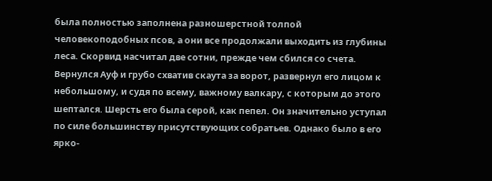была полностью заполнена разношерстной толпой человекоподобных псов, а они все продолжали выходить из глубины леса. Скорвид насчитал две сотни, прежде чем сбился со счета.
Вернулся Ауф и грубо схватив скаута за ворот, развернул его лицом к небольшому, и судя по всему, важному валкару, с которым до этого шептался. Шерсть его была серой, как пепел. Он значительно уступал по силе большинству присутствующих собратьев. Однако было в его ярко-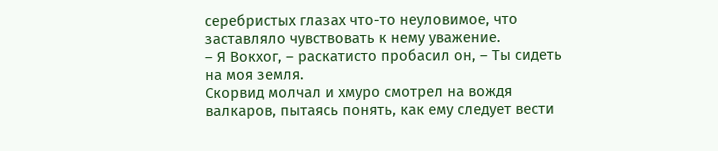серебристых глазах что-то неуловимое, что заставляло чувствовать к нему уважение.
– Я Вокхог, – раскатисто пробасил он, – Ты сидеть на моя земля.
Скорвид молчал и хмуро смотрел на вождя валкаров, пытаясь понять, как ему следует вести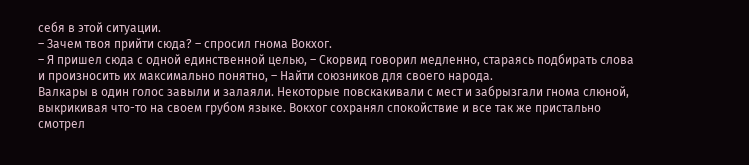себя в этой ситуации.
– Зачем твоя прийти сюда? – спросил гнома Вокхог.
– Я пришел сюда с одной единственной целью, – Скорвид говорил медленно, стараясь подбирать слова и произносить их максимально понятно, – Найти союзников для своего народа.
Валкары в один голос завыли и залаяли. Некоторые повскакивали с мест и забрызгали гнома слюной, выкрикивая что-то на своем грубом языке. Вокхог сохранял спокойствие и все так же пристально смотрел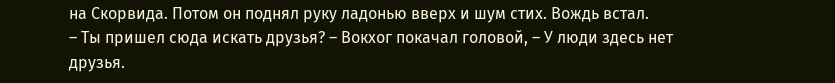на Скорвида. Потом он поднял руку ладонью вверх и шум стих. Вождь встал.
– Ты пришел сюда искать друзья? – Вокхог покачал головой, – У люди здесь нет друзья.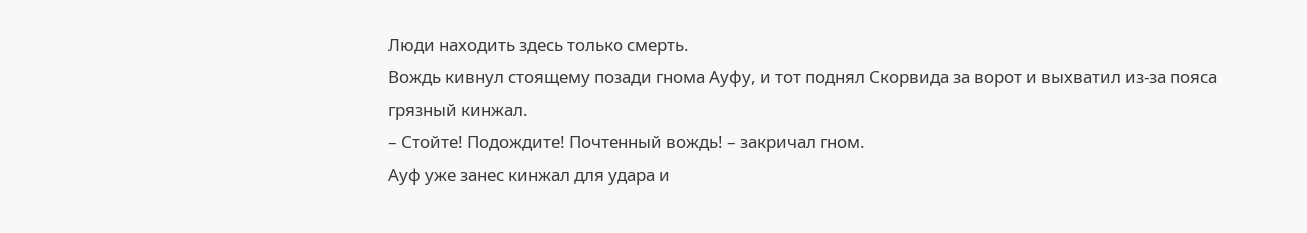Люди находить здесь только смерть.
Вождь кивнул стоящему позади гнома Ауфу, и тот поднял Скорвида за ворот и выхватил из-за пояса грязный кинжал.
– Стойте! Подождите! Почтенный вождь! – закричал гном.
Ауф уже занес кинжал для удара и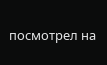посмотрел на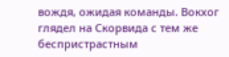вождя, ожидая команды. Вокхог глядел на Скорвида с тем же беспристрастным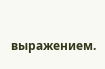выражением.